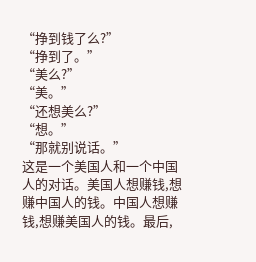“挣到钱了么?”
“挣到了。”
“美么?”
“美。”
“还想美么?”
“想。”
“那就别说话。”
这是一个美国人和一个中国人的对话。美国人想赚钱,想赚中国人的钱。中国人想赚钱,想赚美国人的钱。最后,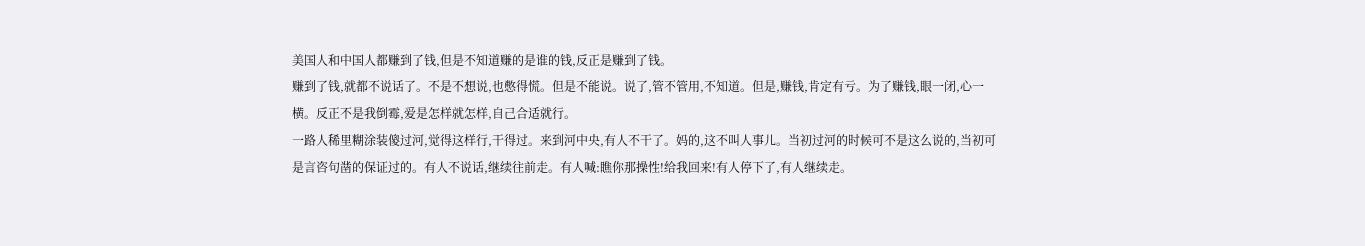美国人和中国人都赚到了钱,但是不知道赚的是谁的钱,反正是赚到了钱。
赚到了钱,就都不说话了。不是不想说,也憋得慌。但是不能说。说了,管不管用,不知道。但是,赚钱,肯定有亏。为了赚钱,眼一闭,心一横。反正不是我倒霉,爱是怎样就怎样,自己合适就行。
一路人稀里糊涂装傻过河,觉得这样行,干得过。来到河中央,有人不干了。妈的,这不叫人事儿。当初过河的时候可不是这么说的,当初可是言咨句凿的保证过的。有人不说话,继续往前走。有人喊:瞧你那操性!给我回来!有人停下了,有人继续走。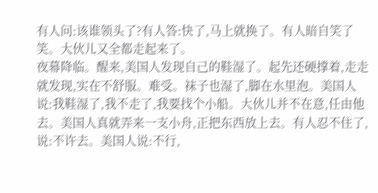有人问:该谁领头了?有人答:快了,马上就换了。有人暗自笑了笑。大伙儿又全都走起来了。
夜幕降临。醒来,美国人发现自己的鞋湿了。起先还硬撑着,走走就发现,实在不舒服。难受。袜子也湿了,脚在水里泡。美国人说:我鞋湿了,我不走了,我要找个小船。大伙儿并不在意,任由他去。美国人真就弄来一支小舟,正把东西放上去。有人忍不住了,说:不许去。美国人说:不行,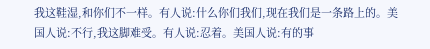我这鞋湿,和你们不一样。有人说:什么你们我们,现在我们是一条路上的。美国人说:不行,我这脚难受。有人说:忍着。美国人说:有的事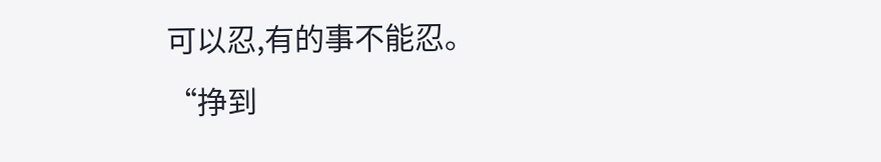可以忍,有的事不能忍。
“挣到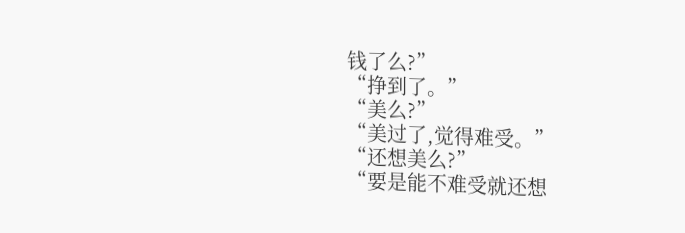钱了么?”
“挣到了。”
“美么?”
“美过了,觉得难受。”
“还想美么?”
“要是能不难受就还想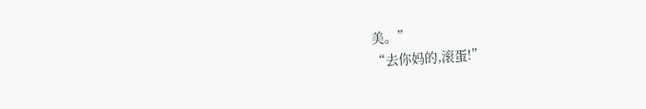美。”
“去你妈的,滚蛋!”